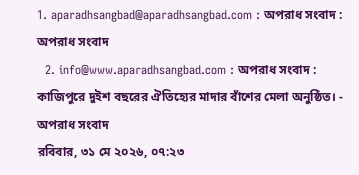1. aparadhsangbad@aparadhsangbad.com : অপরাধ সংবাদ : অপরাধ সংবাদ
  2. info@www.aparadhsangbad.com : অপরাধ সংবাদ :
কাজিপুরে দুইশ বছরের ঐতিহ্যের মাদার বাঁশের মেলা অনুষ্ঠিত। - অপরাধ সংবাদ
রবিবার, ৩১ মে ২০২৬, ০৭:২৩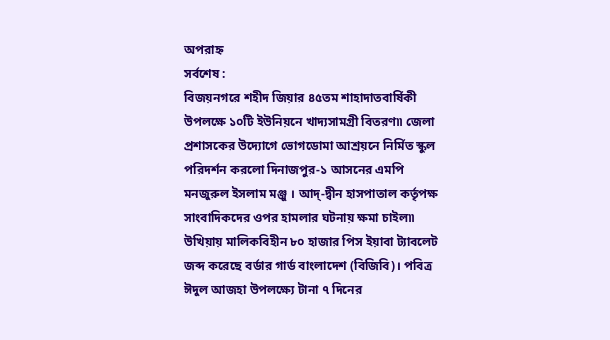অপরাহ্ন
সর্বশেষ :
বিজয়নগরে শহীদ জিয়ার ৪৫তম শাহাদাতবার্ষিকী উপলক্ষে ১০টি ইউনিয়নে খাদ্যসামগ্রী বিতরণ৷৷ জেলা প্রশাসকের উদ্যোগে ভোগডোমা আশ্রয়নে নির্মিত স্কুল পরিদর্শন করলো দিনাজপুর-১ আসনের এমপি মনজুরুল ইসলাম মঞ্জু । আদ্-দ্বীন হাসপাতাল কর্তৃপক্ষ সাংবাদিকদের ওপর হামলার ঘটনায় ক্ষমা চাইল৷৷  উখিয়ায় মালিকবিহীন ৮০ হাজার পিস ইয়াবা ট্যাবলেট জব্দ করেছে বর্ডার গার্ড বাংলাদেশ (বিজিবি)। পবিত্র ঈদুল আজহা উপলক্ষ্যে টানা ৭ দিনের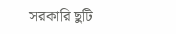সরকারি ছুটি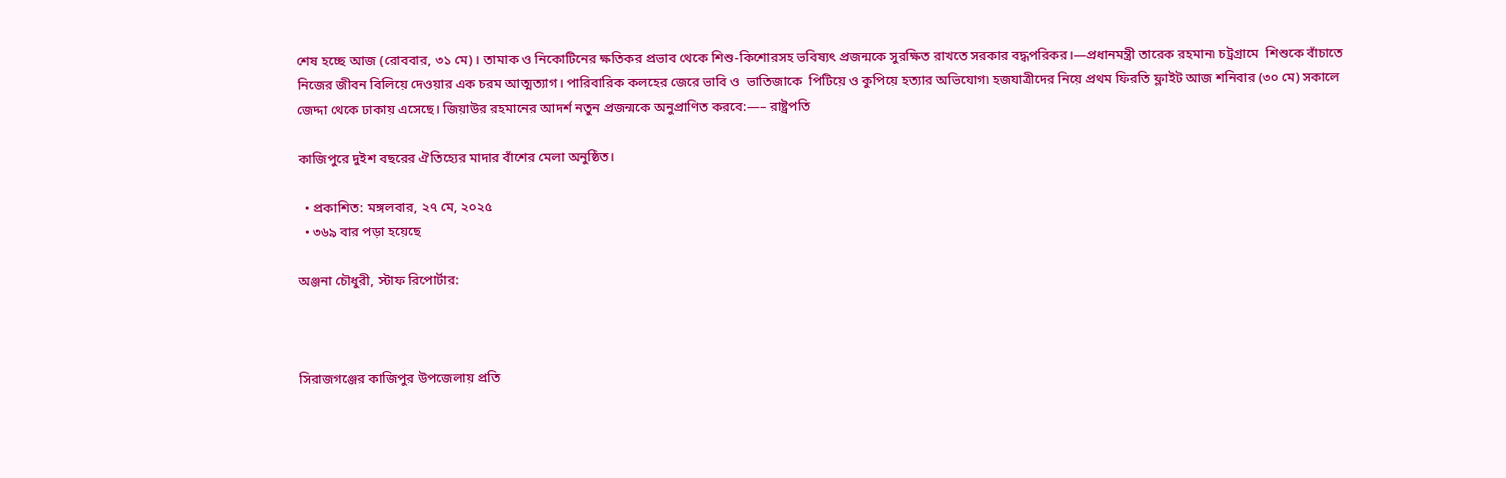শেষ হচ্ছে আজ (রোববার, ৩১ মে)। তামাক ও নিকোটিনের ক্ষতিকর প্রভাব থেকে শিশু-কিশোরসহ ভবিষ্যৎ প্রজন্মকে সুরক্ষিত রাখতে সরকার বদ্ধপরিকর।—প্রধানমন্ত্রী তারেক রহমান৷ চট্রগ্রামে  শিশুকে বাঁচাতে নিজের জীবন বিলিয়ে দেওয়ার এক চরম আত্মত্যাগ। পারিবারিক কলহের জেরে ভাবি ও  ভাতিজাকে  পিটিয়ে ও কুপিয়ে হত্যার অভিযোগ৷ হজযাত্রীদের নিয়ে প্রথম ফিরতি ফ্লাইট আজ শনিবার (৩০ মে) সকালে জেদ্দা থেকে ঢাকায় এসেছে। জিয়াউর রহমানের আদর্শ নতুন প্রজন্মকে অনুপ্রাণিত করবে:—– রাষ্ট্রপতি

কাজিপুরে দুইশ বছরের ঐতিহ্যের মাদার বাঁশের মেলা অনুষ্ঠিত।

  • প্রকাশিত: মঙ্গলবার, ২৭ মে, ২০২৫
  • ৩৬৯ বার পড়া হয়েছে

অঞ্জনা চৌধুরী, স্টাফ রিপোর্টার:



সিরাজগঞ্জের কাজিপুর উপজেলায় প্রতি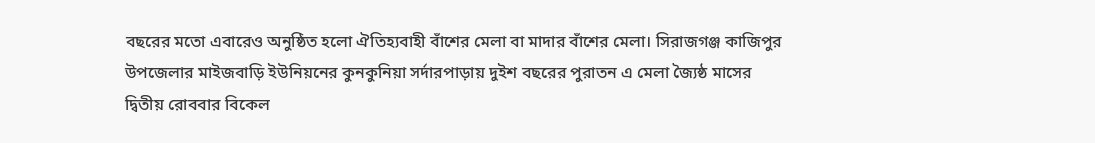বছরের মতো এবারেও অনুষ্ঠিত হলো ঐতিহ্যবাহী বাঁশের মেলা বা মাদার বাঁশের মেলা। সিরাজগঞ্জ কাজিপুর উপজেলার মাইজবাড়ি ইউনিয়নের কুনকুনিয়া সর্দারপাড়ায় দুইশ বছরের পুরাতন এ মেলা জ্যৈষ্ঠ মাসের দ্বিতীয় রোববার বিকেল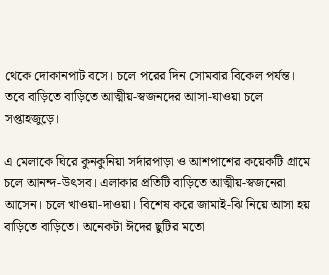থেকে দোকানপাট বসে। চলে পরের দিন সোমবার বিকেল পর্যন্ত। তবে বাড়িতে বাড়িতে আত্মীয়-স্বজনদের আসা-যাওয়া চলে সপ্তাহজুড়ে।

এ মেলাকে ঘিরে কুনকুনিয়া সর্দারপাড়া ও আশপাশের কয়েকটি গ্রামে চলে আনন্দ-উৎসব। এলাকার প্রতিটি বাড়িতে আত্মীয়-স্বজনেরা আসেন। চলে খাওয়া-দাওয়া। বিশেষ করে জামাই-ঝি নিয়ে আসা হয় বাড়িতে বাড়িতে। অনেকটা ঈদের ছুটির মতো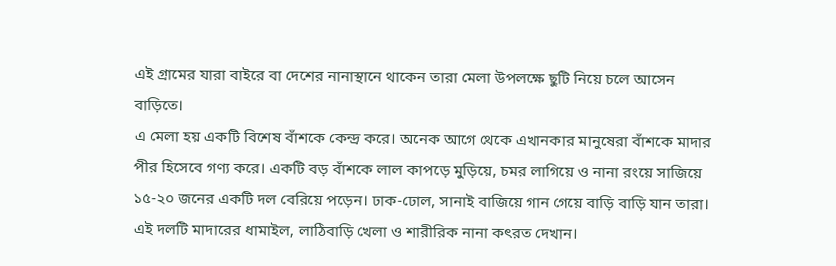এই গ্রামের যারা বাইরে বা দেশের নানাস্থানে থাকেন তারা মেলা উপলক্ষে ছুটি নিয়ে চলে আসেন বাড়িতে।
এ মেলা হয় একটি বিশেষ বাঁশকে কেন্দ্র করে। অনেক আগে থেকে এখানকার মানুষেরা বাঁশকে মাদার পীর হিসেবে গণ্য করে। একটি বড় বাঁশকে লাল কাপড়ে মুড়িয়ে, চমর লাগিয়ে ও নানা রংয়ে সাজিয়ে ১৫-২০ জনের একটি দল বেরিয়ে পড়েন। ঢাক-ঢোল, সানাই বাজিয়ে গান গেয়ে বাড়ি বাড়ি যান তারা। এই দলটি মাদারের ধামাইল, লাঠিবাড়ি খেলা ও শারীরিক নানা কৎরত দেখান।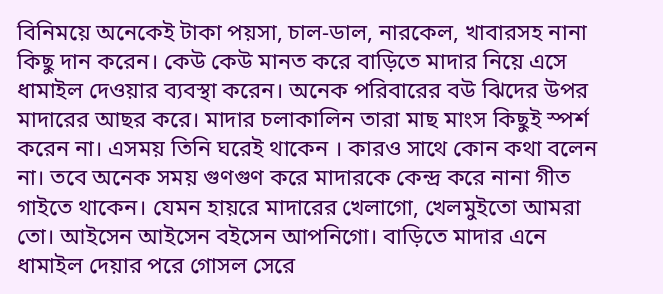বিনিময়ে অনেকেই টাকা পয়সা, চাল-ডাল, নারকেল, খাবারসহ নানা কিছু দান করেন। কেউ কেউ মানত করে বাড়িতে মাদার নিয়ে এসে ধামাইল দেওয়ার ব্যবস্থা করেন। অনেক পরিবারের বউ ঝিদের উপর মাদারের আছর করে। মাদার চলাকালিন তারা মাছ মাংস কিছুই স্পর্শ করেন না। এসময় তিনি ঘরেই থাকেন । কারও সাথে কোন কথা বলেন না। তবে অনেক সময় গুণগুণ করে মাদারকে কেন্দ্র করে নানা গীত গাইতে থাকেন। যেমন হায়রে মাদারের খেলাগো, খেলমুইতো আমরা তো। আইসেন আইসেন বইসেন আপনিগো। বাড়িতে মাদার এনে ধামাইল দেয়ার পরে গোসল সেরে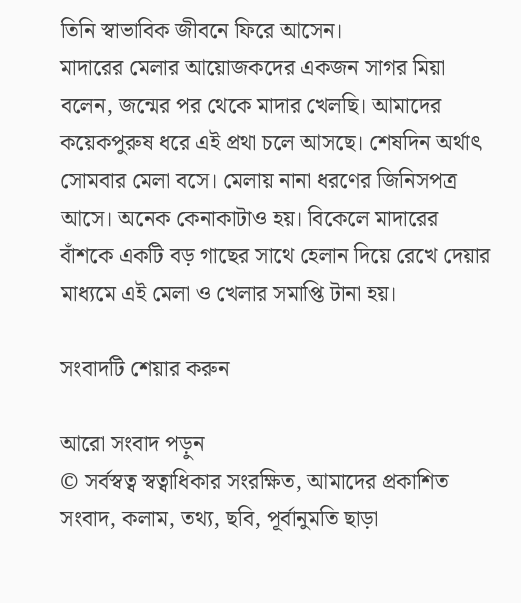তিনি স্বাভাবিক জীবনে ফিরে আসেন।
মাদারের মেলার আয়োজকদের একজন সাগর মিয়া বলেন, জন্মের পর থেকে মাদার খেলছি। আমাদের কয়েকপুরুষ ধরে এই প্রথা চলে আসছে। শেষদিন অর্থাৎ সোমবার মেলা বসে। মেলায় নানা ধরণের জিনিসপত্র আসে। অনেক কেনাকাটাও হয়। বিকেলে মাদারের বাঁশকে একটি বড় গাছের সাথে হেলান দিয়ে রেখে দেয়ার মাধ্যমে এই মেলা ও খেলার সমাপ্তি টানা হয়।

সংবাদটি শেয়ার করুন

আরো সংবাদ পড়ুন
© সর্বস্বত্ব স্বত্বাধিকার সংরক্ষিত, আমাদের প্রকাশিত সংবাদ, কলাম, তথ্য, ছবি, পূর্বানুমতি ছাড়া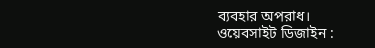ব্যবহার অপরাধ।
ওয়েবসাইট ডিজাইন :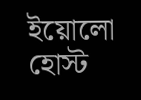ইয়োলো হোস্ট